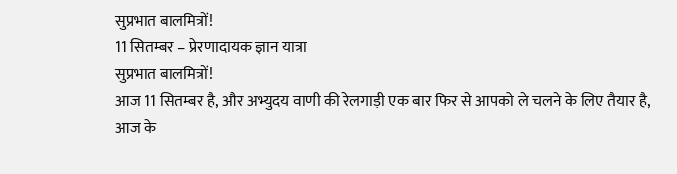सुप्रभात बालमित्रों!
11 सितम्बर – प्रेरणादायक ज्ञान यात्रा
सुप्रभात बालमित्रों!
आज 11 सितम्बर है, और अभ्युदय वाणी की रेलगाड़ी एक बार फिर से आपको ले चलने के लिए तैयार है,
आज के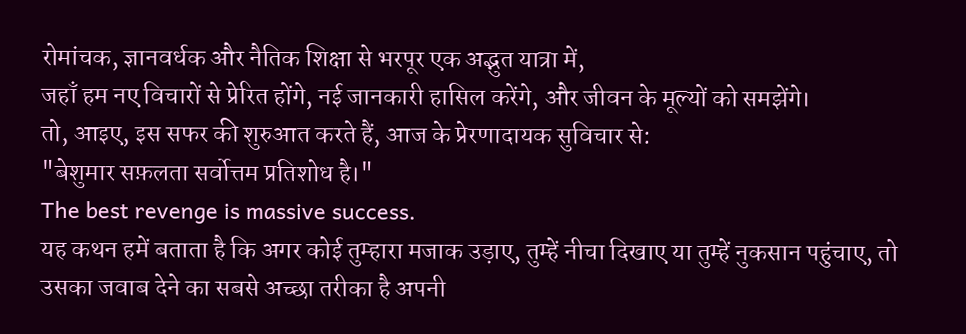रोमांचक, ज्ञानवर्धक और नैतिक शिक्षा से भरपूर एक अद्भुत यात्रा में,
जहाँ हम नए विचारों से प्रेरित होंगे, नई जानकारी हासिल करेंगे, और जीवन के मूल्यों को समझेंगे।
तो, आइए, इस सफर की शुरुआत करते हैं, आज के प्रेरणादायक सुविचार से:
"बेशुमार सफ़लता सर्वोत्तम प्रतिशोध है।"
The best revenge is massive success.
यह कथन हमें बताता है कि अगर कोई तुम्हारा मजाक उड़ाए, तुम्हें नीचा दिखाए या तुम्हें नुकसान पहुंचाए, तो उसका जवाब देने का सबसे अच्छा तरीका है अपनी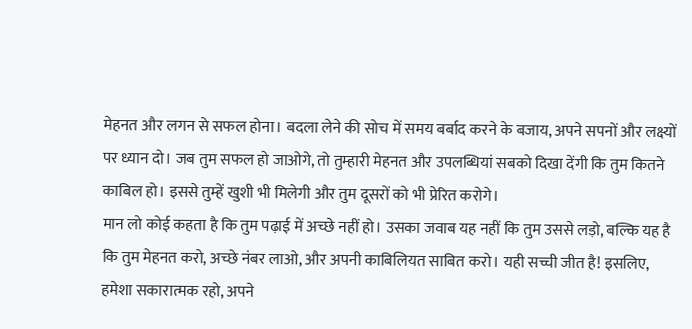मेहनत और लगन से सफल होना। बदला लेने की सोच में समय बर्बाद करने के बजाय, अपने सपनों और लक्ष्यों पर ध्यान दो। जब तुम सफल हो जाओगे, तो तुम्हारी मेहनत और उपलब्धियां सबको दिखा देंगी कि तुम कितने काबिल हो। इससे तुम्हें खुशी भी मिलेगी और तुम दूसरों को भी प्रेरित करोगे।
मान लो कोई कहता है कि तुम पढ़ाई में अच्छे नहीं हो। उसका जवाब यह नहीं कि तुम उससे लड़ो, बल्कि यह है कि तुम मेहनत करो, अच्छे नंबर लाओ, और अपनी काबिलियत साबित करो। यही सच्ची जीत है! इसलिए, हमेशा सकारात्मक रहो, अपने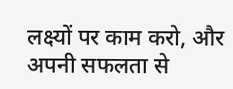लक्ष्यों पर काम करो, और अपनी सफलता से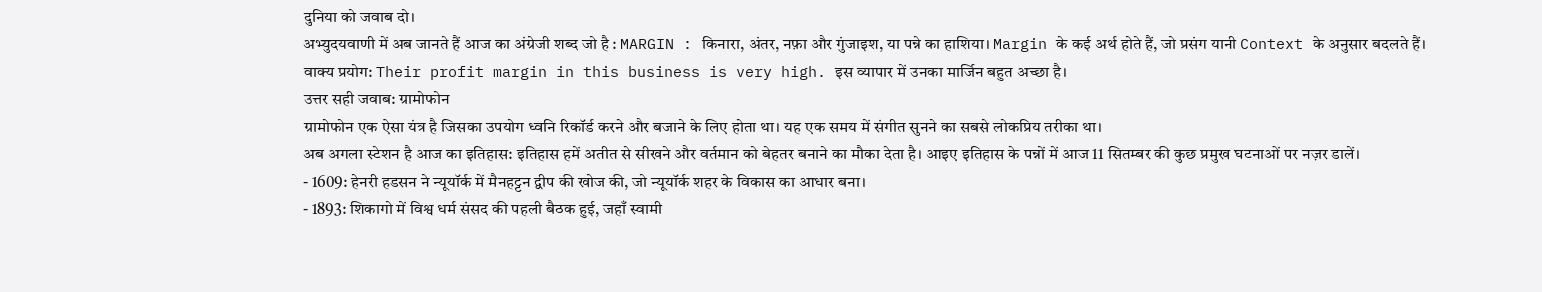दुनिया को जवाब दो।
अभ्युदयवाणी में अब जानते हैं आज का अंग्रेजी शब्द जो है : MARGIN : किनारा, अंतर, नफ़ा और गुंजाइश, या पन्ने का हाशिया। Margin के कई अर्थ होते हैं, जो प्रसंग यानी Context के अनुसार बदलते हैं।
वाक्य प्रयोग: Their profit margin in this business is very high. इस व्यापार में उनका मार्जिन बहुत अच्छा है।
उत्तर सही जवाब: ग्रामोफोन
ग्रामोफोन एक ऐसा यंत्र है जिसका उपयोग ध्वनि रिकॉर्ड करने और बजाने के लिए होता था। यह एक समय में संगीत सुनने का सबसे लोकप्रिय तरीका था।
अब अगला स्टेशन है आज का इतिहास: इतिहास हमें अतीत से सीखने और वर्तमान को बेहतर बनाने का मौका देता है। आइए इतिहास के पन्नों में आज 11 सितम्बर की कुछ प्रमुख घटनाओं पर नज़र डालें।
- 1609: हेनरी हडसन ने न्यूयॉर्क में मैनहट्टन द्वीप की खोज की, जो न्यूयॉर्क शहर के विकास का आधार बना।
- 1893: शिकागो में विश्व धर्म संसद की पहली बैठक हुई, जहाँ स्वामी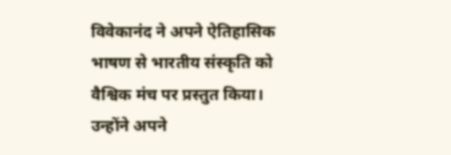विवेकानंद ने अपने ऐतिहासिक भाषण से भारतीय संस्कृति को वैश्विक मंच पर प्रस्तुत किया। उन्होंने अपने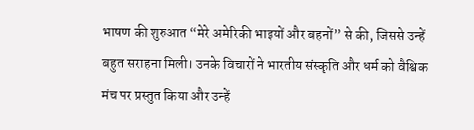भाषण की शुरुआत “मेरे अमेरिकी भाइयों और बहनों” से की, जिससे उन्हें बहुत सराहना मिली। उनके विचारों ने भारतीय संस्कृति और धर्म को वैश्विक मंच पर प्रस्तुत किया और उन्हें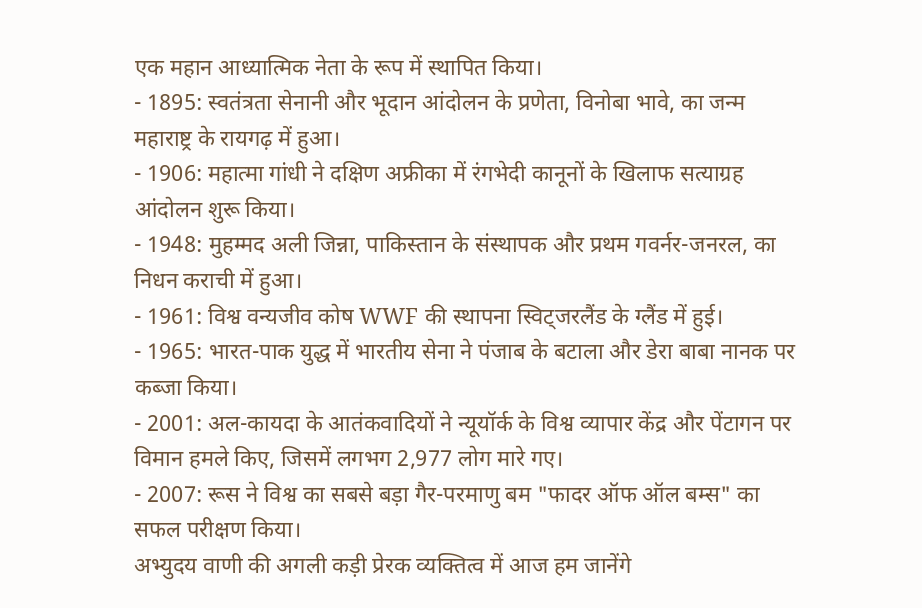एक महान आध्यात्मिक नेता के रूप में स्थापित किया।
- 1895: स्वतंत्रता सेनानी और भूदान आंदोलन के प्रणेता, विनोबा भावे, का जन्म महाराष्ट्र के रायगढ़ में हुआ।
- 1906: महात्मा गांधी ने दक्षिण अफ्रीका में रंगभेदी कानूनों के खिलाफ सत्याग्रह आंदोलन शुरू किया।
- 1948: मुहम्मद अली जिन्ना, पाकिस्तान के संस्थापक और प्रथम गवर्नर-जनरल, का निधन कराची में हुआ।
- 1961: विश्व वन्यजीव कोष WWF की स्थापना स्विट्जरलैंड के ग्लैंड में हुई।
- 1965: भारत-पाक युद्ध में भारतीय सेना ने पंजाब के बटाला और डेरा बाबा नानक पर कब्जा किया।
- 2001: अल-कायदा के आतंकवादियों ने न्यूयॉर्क के विश्व व्यापार केंद्र और पेंटागन पर विमान हमले किए, जिसमें लगभग 2,977 लोग मारे गए।
- 2007: रूस ने विश्व का सबसे बड़ा गैर-परमाणु बम "फादर ऑफ ऑल बम्स" का सफल परीक्षण किया।
अभ्युदय वाणी की अगली कड़ी प्रेरक व्यक्तित्व में आज हम जानेंगे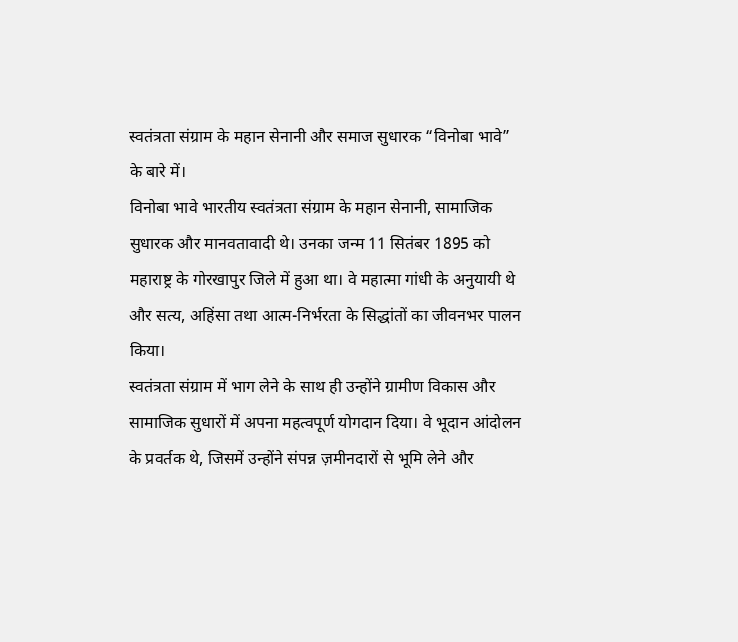स्वतंत्रता संग्राम के महान सेनानी और समाज सुधारक “विनोबा भावे” के बारे में।
विनोबा भावे भारतीय स्वतंत्रता संग्राम के महान सेनानी, सामाजिक सुधारक और मानवतावादी थे। उनका जन्म 11 सितंबर 1895 को महाराष्ट्र के गोरखापुर जिले में हुआ था। वे महात्मा गांधी के अनुयायी थे और सत्य, अहिंसा तथा आत्म-निर्भरता के सिद्धांतों का जीवनभर पालन किया।
स्वतंत्रता संग्राम में भाग लेने के साथ ही उन्होंने ग्रामीण विकास और सामाजिक सुधारों में अपना महत्वपूर्ण योगदान दिया। वे भूदान आंदोलन के प्रवर्तक थे, जिसमें उन्होंने संपन्न ज़मीनदारों से भूमि लेने और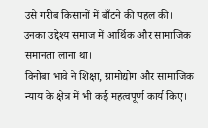उसे गरीब किसानों में बाँटने की पहल की। उनका उद्देश्य समाज में आर्थिक और सामाजिक समानता लाना था।
विनोबा भावे ने शिक्षा, ग्रामोद्योग और सामाजिक न्याय के क्षेत्र में भी कई महत्वपूर्ण कार्य किए।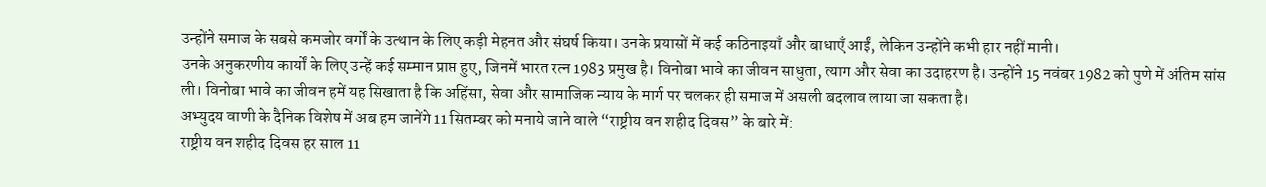उन्होंने समाज के सबसे कमजोर वर्गों के उत्थान के लिए कड़ी मेहनत और संघर्ष किया। उनके प्रयासों में कई कठिनाइयाँ और बाधाएँ आईं, लेकिन उन्होंने कभी हार नहीं मानी।
उनके अनुकरणीय कार्यों के लिए उन्हें कई सम्मान प्राप्त हुए, जिनमें भारत रत्न 1983 प्रमुख है। विनोबा भावे का जीवन साधुता, त्याग और सेवा का उदाहरण है। उन्होंने 15 नवंबर 1982 को पुणे में अंतिम सांस ली। विनोबा भावे का जीवन हमें यह सिखाता है कि अहिंसा, सेवा और सामाजिक न्याय के मार्ग पर चलकर ही समाज में असली बदलाव लाया जा सकता है।
अभ्युदय वाणी के दैनिक विशेष में अब हम जानेंगे 11 सितम्बर को मनाये जाने वाले “राष्ट्रीय वन शहीद दिवस” के बारे में:
राष्ट्रीय वन शहीद दिवस हर साल 11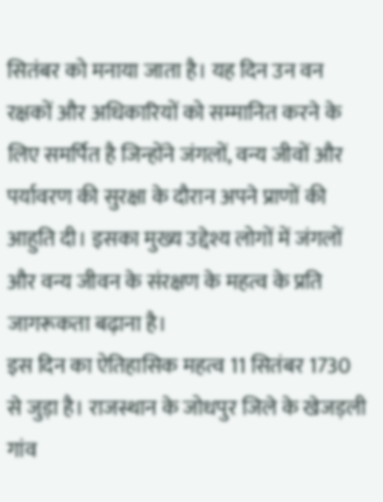सितंबर को मनाया जाता है। यह दिन उन वन रक्षकों और अधिकारियों को सम्मानित करने के लिए समर्पित है जिन्होंने जंगलों, वन्य जीवों और पर्यावरण की सुरक्षा के दौरान अपने प्राणों की आहुति दी। इसका मुख्य उद्देश्य लोगों में जंगलों और वन्य जीवन के संरक्षण के महत्व के प्रति जागरूकता बढ़ाना है।
इस दिन का ऐतिहासिक महत्व 11 सितंबर 1730 से जुड़ा है। राजस्थान के जोधपुर जिले के खेजड़ली गांव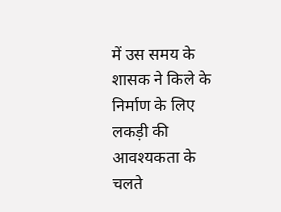में उस समय के शासक ने किले के निर्माण के लिए लकड़ी की आवश्यकता के चलते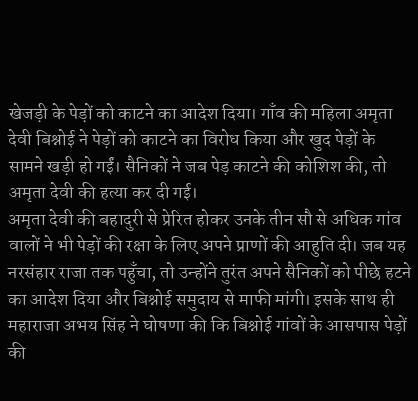खेजड़ी के पेड़ों को काटने का आदेश दिया। गाँव की महिला अमृता देवी बिश्नोई ने पेड़ों को काटने का विरोध किया और खुद पेड़ों के सामने खड़ी हो गईं। सैनिकों ने जब पेड़ काटने की कोशिश की, तो अमृता देवी की हत्या कर दी गई।
अमृता देवी की बहादुरी से प्रेरित होकर उनके तीन सौ से अधिक गांव वालों ने भी पेड़ों की रक्षा के लिए अपने प्राणों की आहुति दी। जब यह नरसंहार राजा तक पहुँचा, तो उन्होंने तुरंत अपने सैनिकों को पीछे हटने का आदेश दिया और बिश्नोई समुदाय से माफी मांगी। इसके साथ ही महाराजा अभय सिंह ने घोषणा की कि बिश्नोई गांवों के आसपास पेड़ों की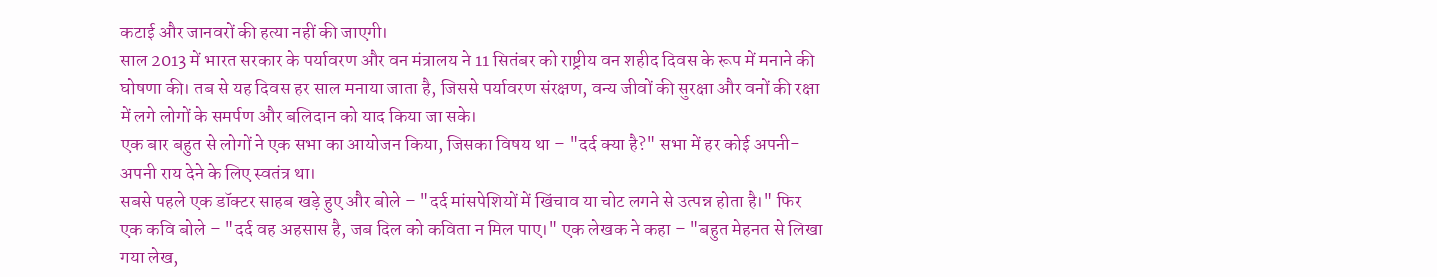कटाई और जानवरों की हत्या नहीं की जाएगी।
साल 2013 में भारत सरकार के पर्यावरण और वन मंत्रालय ने 11 सितंबर को राष्ट्रीय वन शहीद दिवस के रूप में मनाने की घोषणा की। तब से यह दिवस हर साल मनाया जाता है, जिससे पर्यावरण संरक्षण, वन्य जीवों की सुरक्षा और वनों की रक्षा में लगे लोगों के समर्पण और बलिदान को याद किया जा सके।
एक बार बहुत से लोगों ने एक सभा का आयोजन किया, जिसका विषय था – "दर्द क्या है?" सभा में हर कोई अपनी-अपनी राय देने के लिए स्वतंत्र था।
सबसे पहले एक डॉक्टर साहब खड़े हुए और बोले – "दर्द मांसपेशियों में खिंचाव या चोट लगने से उत्पन्न होता है।" फिर एक कवि बोले – "दर्द वह अहसास है, जब दिल को कविता न मिल पाए।" एक लेखक ने कहा – "बहुत मेहनत से लिखा गया लेख,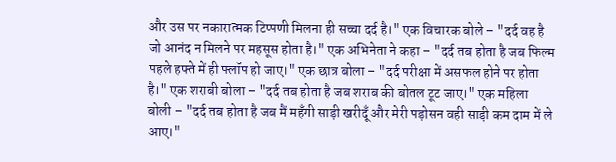और उस पर नकारात्मक टिप्पणी मिलना ही सच्चा दर्द है।" एक विचारक बोले – "दर्द वह है जो आनंद न मिलने पर महसूस होता है।" एक अभिनेता ने कहा – "दर्द तब होता है जब फिल्म पहले हफ्ते में ही फ्लॉप हो जाए।" एक छात्र बोला – "दर्द परीक्षा में असफल होने पर होता है।" एक शराबी बोला – "दर्द तब होता है जब शराब की बोतल टूट जाए।" एक महिला बोली – "दर्द तब होता है जब मैं महँगी साड़ी खरीदूँ और मेरी पड़ोसन वही साड़ी कम दाम में ले आए।"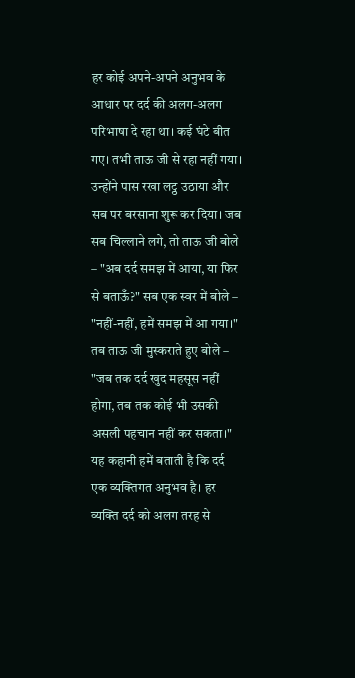हर कोई अपने-अपने अनुभव के आधार पर दर्द की अलग-अलग परिभाषा दे रहा था। कई घंटे बीत गए। तभी ताऊ जी से रहा नहीं गया। उन्होंने पास रखा लट्ठ उठाया और सब पर बरसाना शुरू कर दिया। जब सब चिल्लाने लगे, तो ताऊ जी बोले – "अब दर्द समझ में आया, या फिर से बताऊँ?" सब एक स्वर में बोले – "नहीं-नहीं, हमें समझ में आ गया।" तब ताऊ जी मुस्कराते हुए बोले – "जब तक दर्द खुद महसूस नहीं होगा, तब तक कोई भी उसकी असली पहचान नहीं कर सकता।"
यह कहानी हमें बताती है कि दर्द एक व्यक्तिगत अनुभव है। हर व्यक्ति दर्द को अलग तरह से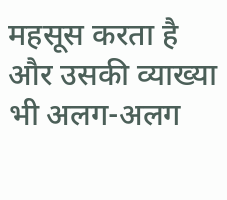महसूस करता है और उसकी व्याख्या भी अलग-अलग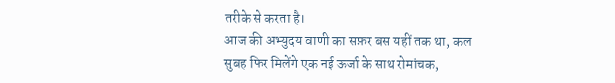तरीके से करता है।
आज की अभ्युदय वाणी का सफ़र बस यहीं तक था, कल सुबह फिर मिलेंगे एक नई ऊर्जा के साथ रोमांचक,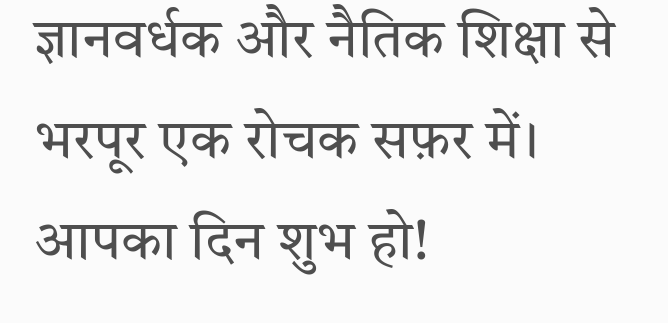ज्ञानवर्धक और नैतिक शिक्षा से भरपूर एक रोचक सफ़र में। आपका दिन शुभ हो!